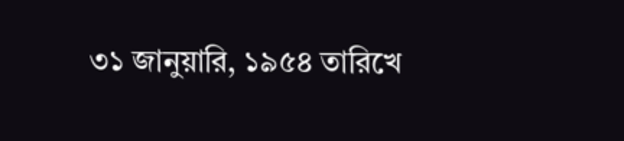৩১ জানুয়ারি, ১৯৫৪ তারিখে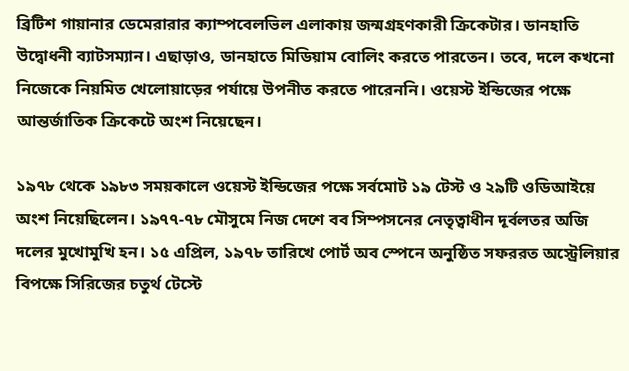ব্রিটিশ গায়ানার ডেমেরারার ক্যাম্পবেলভিল এলাকায় জন্মগ্রহণকারী ক্রিকেটার। ডানহাতি উদ্বোধনী ব্যাটসম্যান। এছাড়াও, ডানহাতে মিডিয়াম বোলিং করতে পারতেন। তবে, দলে কখনো নিজেকে নিয়মিত খেলোয়াড়ের পর্যায়ে উপনীত করতে পারেননি। ওয়েস্ট ইন্ডিজের পক্ষে আন্তর্জাতিক ক্রিকেটে অংশ নিয়েছেন।

১৯৭৮ থেকে ১৯৮৩ সময়কালে ওয়েস্ট ইন্ডিজের পক্ষে সর্বমোট ১৯ টেস্ট ও ২৯টি ওডিআইয়ে অংশ নিয়েছিলেন। ১৯৭৭-৭৮ মৌসুমে নিজ দেশে বব সিম্পসনের নেতৃত্বাধীন দূর্বলতর অজি দলের মুখোমুখি হন। ১৫ এপ্রিল, ১৯৭৮ তারিখে পোর্ট অব স্পেনে অনুষ্ঠিত সফররত অস্ট্রেলিয়ার বিপক্ষে সিরিজের চতুর্থ টেস্টে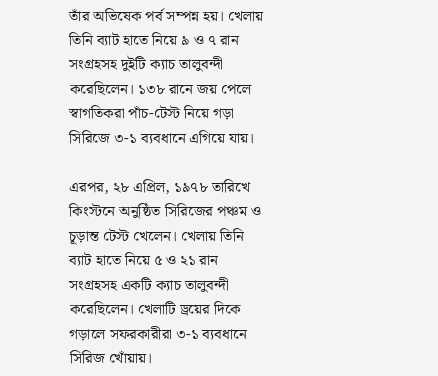তাঁর অভিষেক পর্ব সম্পন্ন হয়। খেলায় তিনি ব্যাট হাতে নিয়ে ৯ ও ৭ রান সংগ্রহসহ দুইটি ক্যাচ তালুবন্দী করেছিলেন। ১৩৮ রানে জয় পেলে স্বাগতিকরা পাঁচ-টেস্ট নিয়ে গড়া সিরিজে ৩-১ ব্যবধানে এগিয়ে যায়।

এরপর, ২৮ এপ্রিল, ১৯৭৮ তারিখে কিংস্টনে অনুষ্ঠিত সিরিজের পঞ্চম ও চূড়ান্ত টেস্ট খেলেন। খেলায় তিনি ব্যাট হাতে নিয়ে ৫ ও ২১ রান সংগ্রহসহ একটি ক্যাচ তালুবন্দী করেছিলেন। খেলাটি ড্রয়ের দিকে গড়ালে সফরকারীরা ৩-১ ব্যবধানে সিরিজ খোঁয়ায়।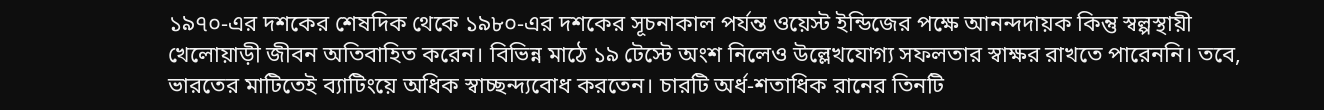১৯৭০-এর দশকের শেষদিক থেকে ১৯৮০-এর দশকের সূচনাকাল পর্যন্ত ওয়েস্ট ইন্ডিজের পক্ষে আনন্দদায়ক কিন্তু স্বল্পস্থায়ী খেলোয়াড়ী জীবন অতিবাহিত করেন। বিভিন্ন মাঠে ১৯ টেস্টে অংশ নিলেও উল্লেখযোগ্য সফলতার স্বাক্ষর রাখতে পারেননি। তবে, ভারতের মাটিতেই ব্যাটিংয়ে অধিক স্বাচ্ছন্দ্যবোধ করতেন। চারটি অর্ধ-শতাধিক রানের তিনটি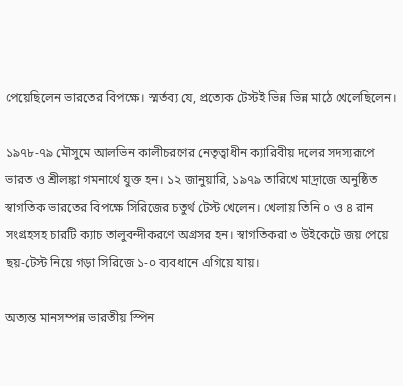পেয়েছিলেন ভারতের বিপক্ষে। স্মর্তব্য যে, প্রত্যেক টেস্টই ভিন্ন ভিন্ন মাঠে খেলেছিলেন।

১৯৭৮-৭৯ মৌসুমে আলভিন কালীচরণের নেতৃত্বাধীন ক্যারিবীয় দলের সদস্যরূপে ভারত ও শ্রীলঙ্কা গমনার্থে যুক্ত হন। ১২ জানুয়ারি, ১৯৭৯ তারিখে মাদ্রাজে অনুষ্ঠিত স্বাগতিক ভারতের বিপক্ষে সিরিজের চতুর্থ টেস্ট খেলেন। খেলায় তিনি ০ ও ৪ রান সংগ্রহসহ চারটি ক্যাচ তালুবন্দীকরণে অগ্রসর হন। স্বাগতিকরা ৩ উইকেটে জয় পেয়ে ছয়-টেস্ট নিয়ে গড়া সিরিজে ১-০ ব্যবধানে এগিয়ে যায়।

অত্যন্ত মানসম্পন্ন ভারতীয় স্পিন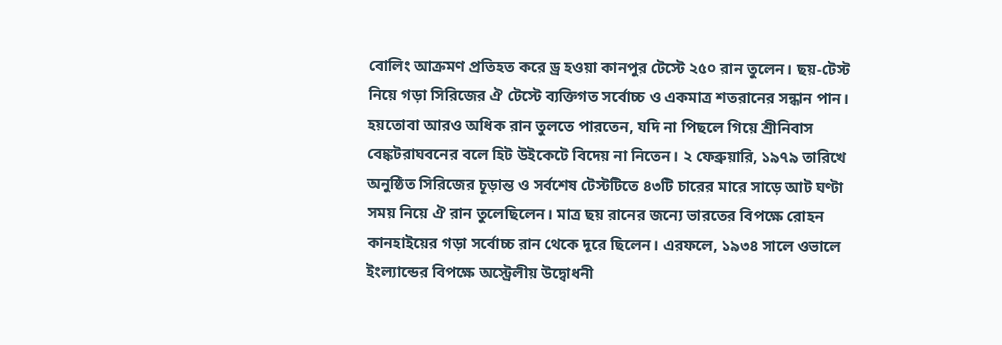বোলিং আক্রমণ প্রতিহত করে ড্র হওয়া কানপুর টেস্টে ২৫০ রান তুলেন। ছয়-টেস্ট নিয়ে গড়া সিরিজের ঐ টেস্টে ব্যক্তিগত সর্বোচ্চ ও একমাত্র শতরানের সন্ধান পান। হয়তোবা আরও অধিক রান তুলতে পারতেন, যদি না পিছলে গিয়ে শ্রীনিবাস বেঙ্কটরাঘবনের বলে হিট উইকেটে বিদেয় না নিতেন। ২ ফেব্রুয়ারি, ১৯৭৯ তারিখে অনুষ্ঠিত সিরিজের চূড়ান্ত ও সর্বশেষ টেস্টটিতে ৪৩টি চারের মারে সাড়ে আট ঘণ্টা সময় নিয়ে ঐ রান তুলেছিলেন। মাত্র ছয় রানের জন্যে ভারতের বিপক্ষে রোহন কানহাইয়ের গড়া সর্বোচ্চ রান থেকে দূরে ছিলেন। এরফলে, ১৯৩৪ সালে ওভালে ইংল্যান্ডের বিপক্ষে অস্ট্রেলীয় উদ্বোধনী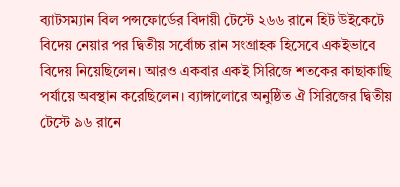ব্যাটসম্যান বিল পন্সফোর্ডের বিদায়ী টেস্টে ২৬৬ রানে হিট উইকেটে বিদেয় নেয়ার পর দ্বিতীয় সর্বোচ্চ রান সংগ্রাহক হিসেবে একইভাবে বিদেয় নিয়েছিলেন। আরও একবার একই সিরিজে শতকের কাছাকাছি পর্যায়ে অবস্থান করেছিলেন। ব্যাঙ্গালোরে অনুষ্ঠিত ঐ সিরিজের দ্বিতীয় টেস্টে ৯৬ রানে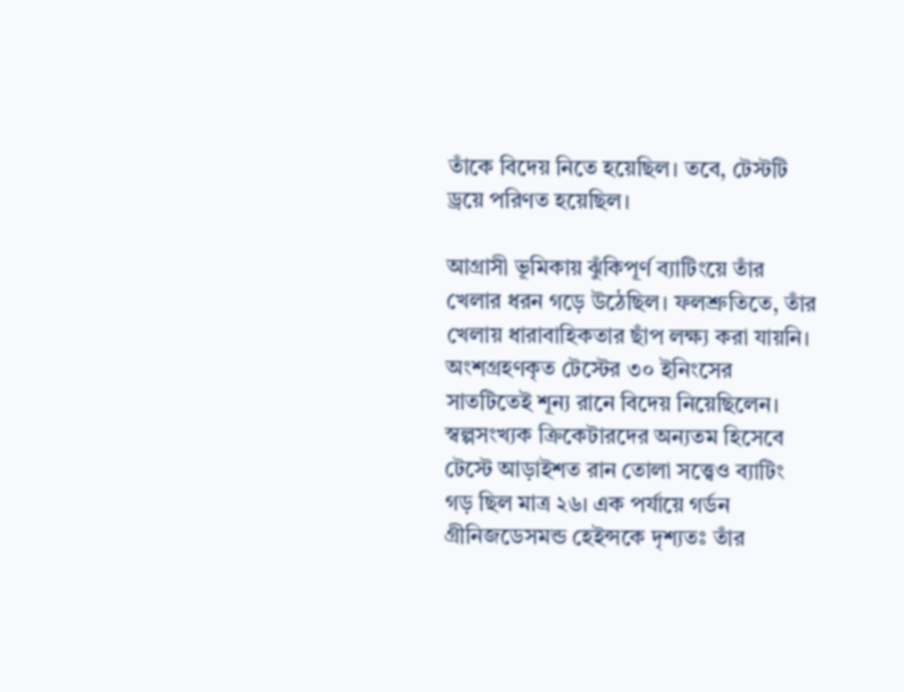তাঁকে বিদেয় নিতে হয়েছিল। তবে, টেস্টটি ড্রয়ে পরিণত হয়েছিল।

আগ্রাসী ভূমিকায় ঝুঁকিপূর্ণ ব্যাটিংয়ে তাঁর খেলার ধরন গড়ে উঠেছিল। ফলশ্রুতিতে, তাঁর খেলায় ধারাবাহিকতার ছাঁপ লক্ষ্য করা যায়নি। অংশগ্রহণকৃত টেস্টের ৩০ ইনিংসের সাতটিতেই শূন্য রানে বিদেয় নিয়েছিলেন। স্বল্পসংখ্যক ক্রিকেটারদের অন্যতম হিসেবে টেস্টে আড়াইশত রান তোলা সত্ত্বেও ব্যাটিং গড় ছিল মাত্র ২৬। এক পর্যায়ে গর্ডন গ্রীনিজডেসমন্ড হেইন্সকে দৃশ্যতঃ তাঁর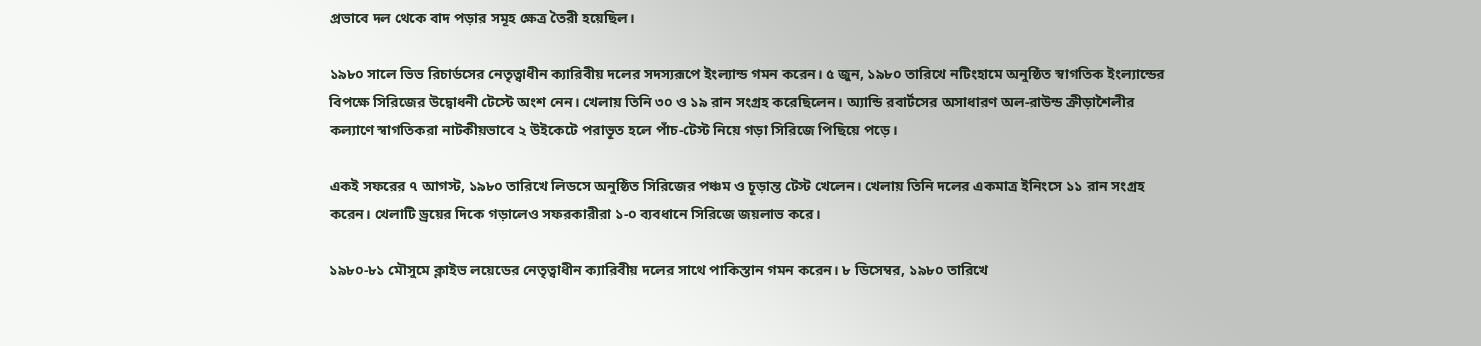প্রভাবে দল থেকে বাদ পড়ার সমূহ ক্ষেত্র তৈরী হয়েছিল।

১৯৮০ সালে ভিভ রিচার্ডসের নেতৃত্বাধীন ক্যারিবীয় দলের সদস্যরূপে ইংল্যান্ড গমন করেন। ৫ জুন, ১৯৮০ তারিখে নটিংহামে অনুষ্ঠিত স্বাগতিক ইংল্যান্ডের বিপক্ষে সিরিজের উদ্বোধনী টেস্টে অংশ নেন। খেলায় তিনি ৩০ ও ১৯ রান সংগ্রহ করেছিলেন। অ্যান্ডি রবার্টসের অসাধারণ অল-রাউন্ড ক্রীড়াশৈলীর কল্যাণে স্বাগতিকরা নাটকীয়ভাবে ২ উইকেটে পরাভূত হলে পাঁচ-টেস্ট নিয়ে গড়া সিরিজে পিছিয়ে পড়ে।

একই সফরের ৭ আগস্ট, ১৯৮০ তারিখে লিডসে অনুষ্ঠিত সিরিজের পঞ্চম ও চূড়ান্ত টেস্ট খেলেন। খেলায় তিনি দলের একমাত্র ইনিংসে ১১ রান সংগ্রহ করেন। খেলাটি ড্রয়ের দিকে গড়ালেও সফরকারীরা ১-০ ব্যবধানে সিরিজে জয়লাভ করে।

১৯৮০-৮১ মৌসুমে ক্লাইভ লয়েডের নেতৃত্বাধীন ক্যারিবীয় দলের সাথে পাকিস্তান গমন করেন। ৮ ডিসেম্বর, ১৯৮০ তারিখে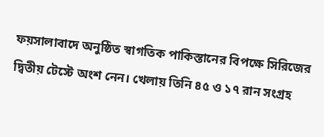ফয়সালাবাদে অনুষ্ঠিত স্বাগতিক পাকিস্তানের বিপক্ষে সিরিজের দ্বিতীয় টেস্টে অংশ নেন। খেলায় তিনি ৪৫ ও ১৭ রান সংগ্রহ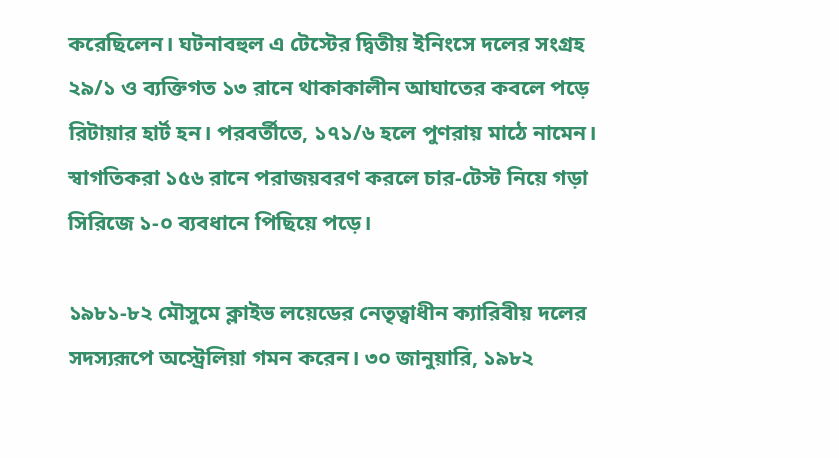করেছিলেন। ঘটনাবহুল এ টেস্টের দ্বিতীয় ইনিংসে দলের সংগ্রহ ২৯/১ ও ব্যক্তিগত ১৩ রানে থাকাকালীন আঘাতের কবলে পড়ে রিটায়ার হার্ট হন। পরবর্তীতে, ১৭১/৬ হলে পুণরায় মাঠে নামেন। স্বাগতিকরা ১৫৬ রানে পরাজয়বরণ করলে চার-টেস্ট নিয়ে গড়া সিরিজে ১-০ ব্যবধানে পিছিয়ে পড়ে।

১৯৮১-৮২ মৌসুমে ক্লাইভ লয়েডের নেতৃত্বাধীন ক্যারিবীয় দলের সদস্যরূপে অস্ট্রেলিয়া গমন করেন। ৩০ জানুয়ারি, ১৯৮২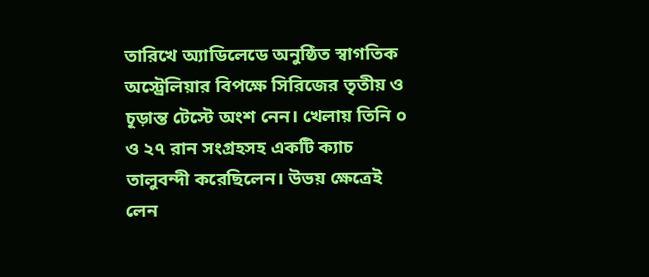তারিখে অ্যাডিলেডে অনুষ্ঠিত স্বাগতিক অস্ট্রেলিয়ার বিপক্ষে সিরিজের তৃতীয় ও চূড়ান্ত টেস্টে অংশ নেন। খেলায় তিনি ০ ও ২৭ রান সংগ্রহসহ একটি ক্যাচ তালুবন্দী করেছিলেন। উভয় ক্ষেত্রেই লেন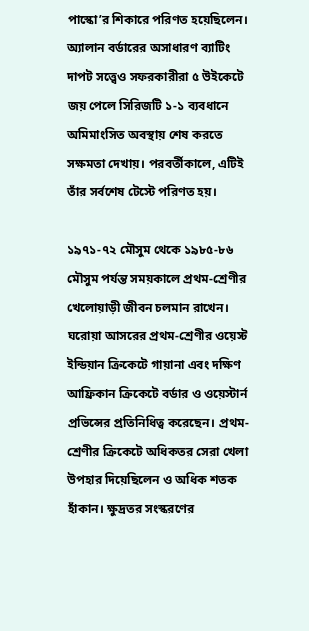পাস্কো’র শিকারে পরিণত হয়েছিলেন। অ্যালান বর্ডারের অসাধারণ ব্যাটিং দাপট সত্ত্বেও সফরকারীরা ৫ উইকেটে জয় পেলে সিরিজটি ১-১ ব্যবধানে অমিমাংসিত অবস্থায় শেষ করতে সক্ষমতা দেখায়। পরবর্তীকালে, এটিই তাঁর সর্বশেষ টেস্টে পরিণত হয়।

১৯৭১-৭২ মৌসুম থেকে ১৯৮৫-৮৬ মৌসুম পর্যন্ত সময়কালে প্রথম-শ্রেণীর খেলোয়াড়ী জীবন চলমান রাখেন। ঘরোয়া আসরের প্রথম-শ্রেণীর ওয়েস্ট ইন্ডিয়ান ক্রিকেটে গায়ানা এবং দক্ষিণ আফ্রিকান ক্রিকেটে বর্ডার ও ওয়েস্টার্ন প্রভিন্সের প্রতিনিধিত্ব করেছেন। প্রথম-শ্রেণীর ক্রিকেটে অধিকতর সেরা খেলা উপহার দিয়েছিলেন ও অধিক শতক হাঁকান। ক্ষুদ্রতর সংস্করণের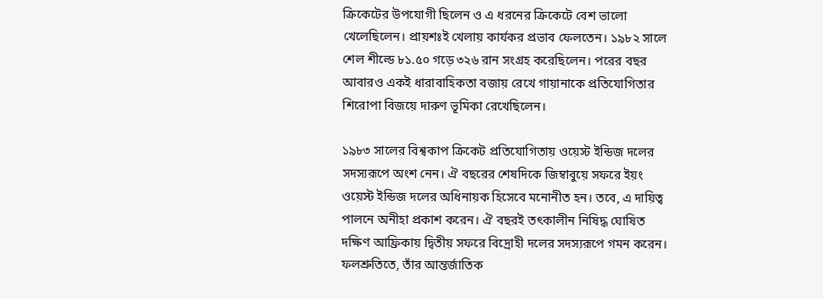ক্রিকেটের উপযোগী ছিলেন ও এ ধরনের ক্রিকেটে বেশ ভালো খেলেছিলেন। প্রায়শঃই খেলায় কার্যকর প্রভাব ফেলতেন। ১৯৮২ সালে শেল শীল্ডে ৮১.৫০ গড়ে ৩২৬ রান সংগ্রহ করেছিলেন। পরের বছর আবারও একই ধারাবাহিকতা বজায় রেখে গায়ানাকে প্রতিযোগিতার শিরোপা বিজয়ে দারুণ ভূমিকা রেখেছিলেন।

১৯৮৩ সালের বিশ্বকাপ ক্রিকেট প্রতিযোগিতায় ওয়েস্ট ইন্ডিজ দলের সদস্যরূপে অংশ নেন। ঐ বছরের শেষদিকে জিম্বাবুয়ে সফরে ইয়ং ওয়েস্ট ইন্ডিজ দলের অধিনায়ক হিসেবে মনোনীত হন। তবে, এ দায়িত্ব পালনে অনীহা প্রকাশ করেন। ঐ বছরই তৎকালীন নিষিদ্ধ ঘোষিত দক্ষিণ আফ্রিকায় দ্বিতীয় সফরে বিদ্রোহী দলের সদস্যরূপে গমন করেন। ফলশ্রুতিতে, তাঁর আন্তর্জাতিক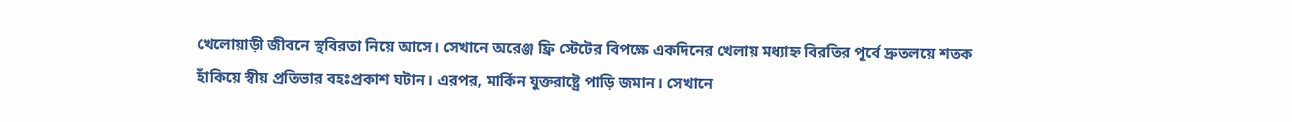খেলোয়াড়ী জীবনে স্থবিরতা নিয়ে আসে। সেখানে অরেঞ্জ ফ্রি স্টেটের বিপক্ষে একদিনের খেলায় মধ্যাহ্ন বিরতির পূর্বে দ্রুতলয়ে শতক হাঁকিয়ে স্বীয় প্রতিভার বহঃপ্রকাশ ঘটান। এরপর, মার্কিন যুক্তরাষ্ট্রে পাড়ি জমান। সেখানে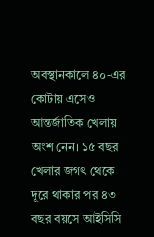অবস্থানকালে ৪০-এর কোটায় এসেও আন্তর্জাতিক খেলায় অংশ নেন। ১৫ বছর খেলার জগৎ থেকে দূরে থাকার পর ৪৩ বছর বয়সে আইসিসি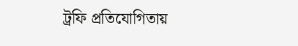ট্রফি প্রতিযোগিতায়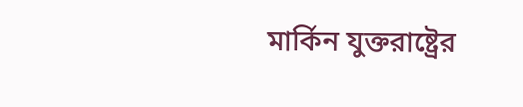মার্কিন যুক্তরাষ্ট্রের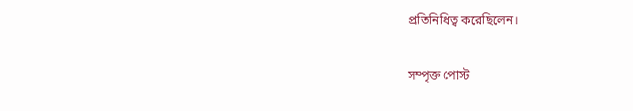প্রতিনিধিত্ব করেছিলেন।

সম্পৃক্ত পোস্ট